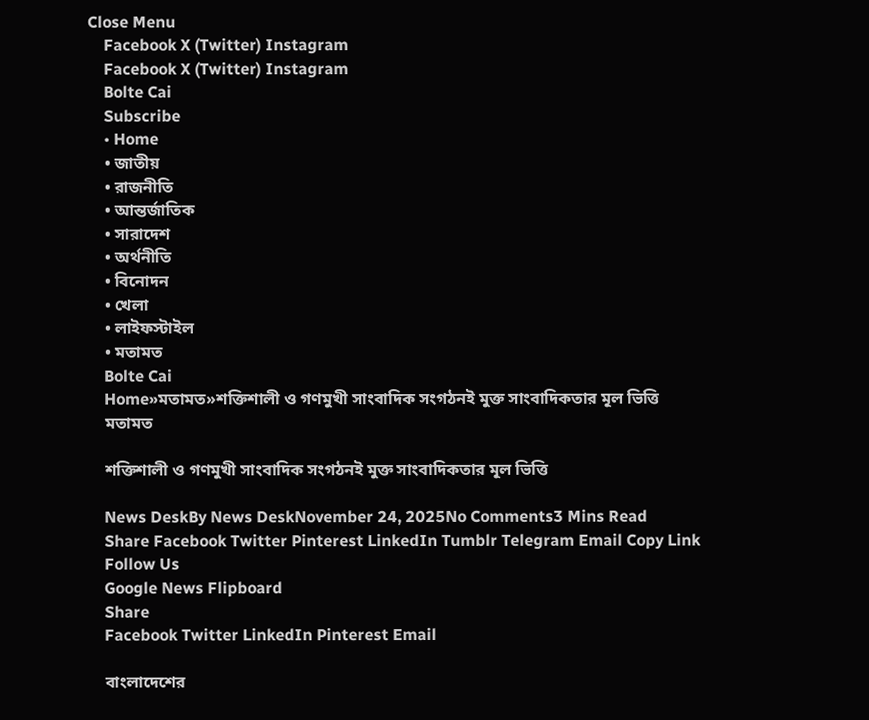Close Menu
    Facebook X (Twitter) Instagram
    Facebook X (Twitter) Instagram
    Bolte Cai
    Subscribe
    • Home
    • জাতীয়
    • রাজনীতি
    • আন্তর্জাতিক
    • সারাদেশ
    • অর্থনীতি
    • বিনোদন
    • খেলা
    • লাইফস্টাইল
    • মতামত
    Bolte Cai
    Home»মতামত»শক্তিশালী ও গণমুখী সাংবাদিক সংগঠনই মুক্ত সাংবাদিকতার মূল ভিত্তি
    মতামত

    শক্তিশালী ও গণমুখী সাংবাদিক সংগঠনই মুক্ত সাংবাদিকতার মূল ভিত্তি

    News DeskBy News DeskNovember 24, 2025No Comments3 Mins Read
    Share Facebook Twitter Pinterest LinkedIn Tumblr Telegram Email Copy Link
    Follow Us
    Google News Flipboard
    Share
    Facebook Twitter LinkedIn Pinterest Email

    বাংলাদেশের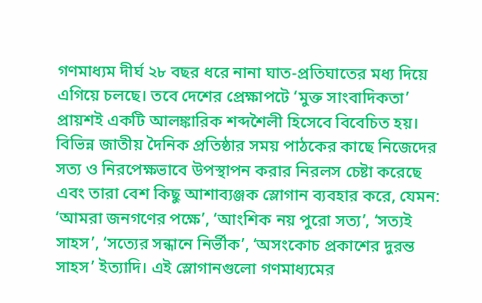গণমাধ্যম দীর্ঘ ২৮ বছর ধরে নানা ঘাত-প্রতিঘাতের মধ্য দিয়ে এগিয়ে চলছে। তবে দেশের প্রেক্ষাপটে ‘মুক্ত সাংবাদিকতা’ প্রায়শই একটি আলঙ্কারিক শব্দশৈলী হিসেবে বিবেচিত হয়। বিভিন্ন জাতীয় দৈনিক প্রতিষ্ঠার সময় পাঠকের কাছে নিজেদের সত্য ও নিরপেক্ষভাবে উপস্থাপন করার নিরলস চেষ্টা করেছে এবং তারা বেশ কিছু আশাব্যঞ্জক স্লোগান ব্যবহার করে, যেমন: ‘আমরা জনগণের পক্ষে’, ‘আংশিক নয় পুরো সত্য’, ‘সত্যই সাহস’, ‘সত্যের সন্ধানে নির্ভীক’, ‘অসংকোচ প্রকাশের দুরন্ত সাহস’ ইত্যাদি। এই স্লোগানগুলো গণমাধ্যমের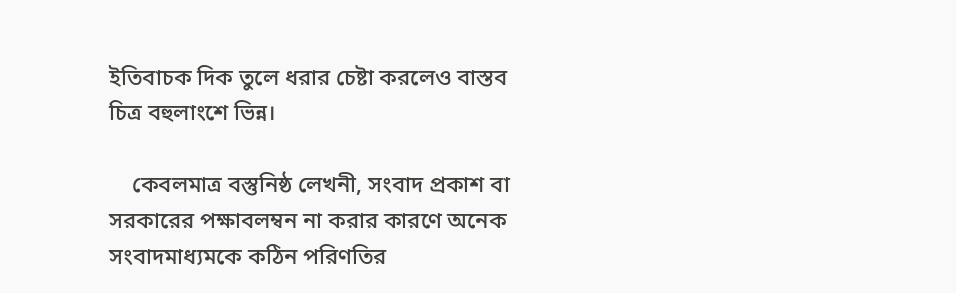ইতিবাচক দিক তুলে ধরার চেষ্টা করলেও বাস্তব চিত্র বহুলাংশে ভিন্ন।

    কেবলমাত্র বস্তুনিষ্ঠ লেখনী, সংবাদ প্রকাশ বা সরকারের পক্ষাবলম্বন না করার কারণে অনেক সংবাদমাধ্যমকে কঠিন পরিণতির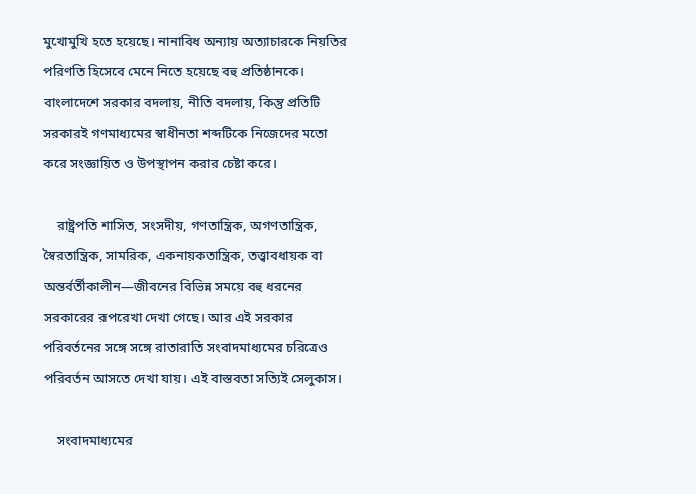মুখোমুখি হতে হয়েছে। নানাবিধ অন্যায় অত্যাচারকে নিয়তির পরিণতি হিসেবে মেনে নিতে হয়েছে বহু প্রতিষ্ঠানকে। বাংলাদেশে সরকার বদলায়, নীতি বদলায়, কিন্তু প্রতিটি সরকারই গণমাধ্যমের স্বাধীনতা শব্দটিকে নিজেদের মতো করে সংজ্ঞায়িত ও উপস্থাপন করার চেষ্টা করে।

    রাষ্ট্রপতি শাসিত, সংসদীয়, গণতান্ত্রিক, অগণতান্ত্রিক, স্বৈরতান্ত্রিক, সামরিক, একনায়কতান্ত্রিক, তত্ত্বাবধায়ক বা অন্তর্বর্তীকালীন—জীবনের বিভিন্ন সময়ে বহু ধরনের সরকারের রূপরেখা দেখা গেছে। আর এই সরকার পরিবর্তনের সঙ্গে সঙ্গে রাতারাতি সংবাদমাধ্যমের চরিত্রেও পরিবর্তন আসতে দেখা যায়। এই বাস্তবতা সত্যিই সেলুকাস।

    সংবাদমাধ্যমের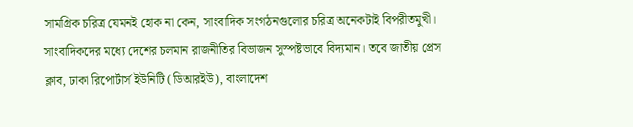সামগ্রিক চরিত্র যেমনই হোক না কেন, সাংবাদিক সংগঠনগুলোর চরিত্র অনেকটাই বিপরীতমুখী। সাংবাদিকদের মধ্যে দেশের চলমান রাজনীতির বিভাজন সুস্পষ্টভাবে বিদ্যমান। তবে জাতীয় প্রেস ক্লাব, ঢাকা রিপোর্টার্স ইউনিটি (ডিআরইউ), বাংলাদেশ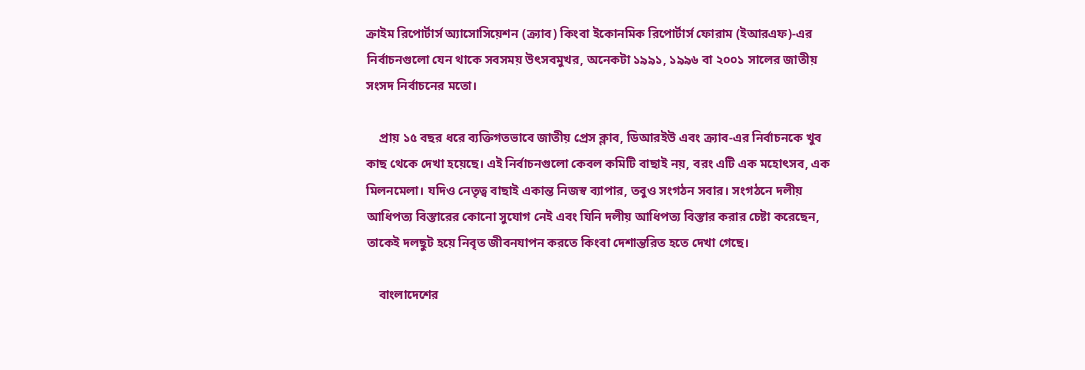ক্রাইম রিপোর্টার্স অ্যাসোসিয়েশন (ক্র্যাব) কিংবা ইকোনমিক রিপোর্টার্স ফোরাম (ইআরএফ)-এর নির্বাচনগুলো যেন থাকে সবসময় উৎসবমুখর, অনেকটা ১৯৯১, ১৯৯৬ বা ২০০১ সালের জাতীয় সংসদ নির্বাচনের মতো।

    প্রায় ১৫ বছর ধরে ব্যক্তিগতভাবে জাতীয় প্রেস ক্লাব, ডিআরইউ এবং ক্র্যাব-এর নির্বাচনকে খুব কাছ থেকে দেখা হয়েছে। এই নির্বাচনগুলো কেবল কমিটি বাছাই নয়, বরং এটি এক মহোৎসব, এক মিলনমেলা। যদিও নেতৃত্ব বাছাই একান্ত নিজস্ব ব্যাপার, তবুও সংগঠন সবার। সংগঠনে দলীয় আধিপত্য বিস্তারের কোনো সুযোগ নেই এবং যিনি দলীয় আধিপত্য বিস্তার করার চেষ্টা করেছেন, তাকেই দলছুট হয়ে নিবৃত জীবনযাপন করতে কিংবা দেশান্তরিত হতে দেখা গেছে।

    বাংলাদেশের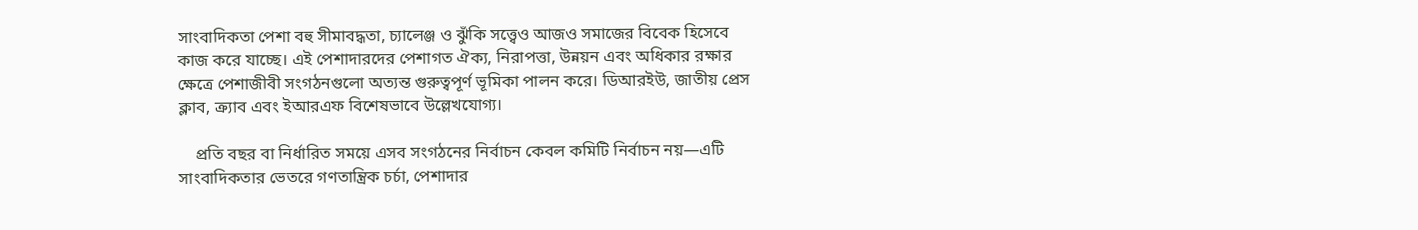সাংবাদিকতা পেশা বহু সীমাবদ্ধতা, চ্যালেঞ্জ ও ঝুঁকি সত্ত্বেও আজও সমাজের বিবেক হিসেবে কাজ করে যাচ্ছে। এই পেশাদারদের পেশাগত ঐক্য, নিরাপত্তা, উন্নয়ন এবং অধিকার রক্ষার ক্ষেত্রে পেশাজীবী সংগঠনগুলো অত্যন্ত গুরুত্বপূর্ণ ভূমিকা পালন করে। ডিআরইউ, জাতীয় প্রেস ক্লাব, ক্র্যাব এবং ইআরএফ বিশেষভাবে উল্লেখযোগ্য।

    প্রতি বছর বা নির্ধারিত সময়ে এসব সংগঠনের নির্বাচন কেবল কমিটি নির্বাচন নয়—এটি সাংবাদিকতার ভেতরে গণতান্ত্রিক চর্চা, পেশাদার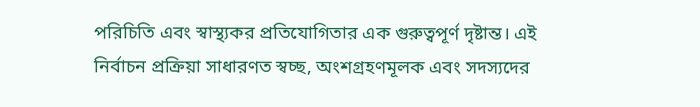পরিচিতি এবং স্বাস্থ্যকর প্রতিযোগিতার এক গুরুত্বপূর্ণ দৃষ্টান্ত। এই নির্বাচন প্রক্রিয়া সাধারণত স্বচ্ছ, অংশগ্রহণমূলক এবং সদস্যদের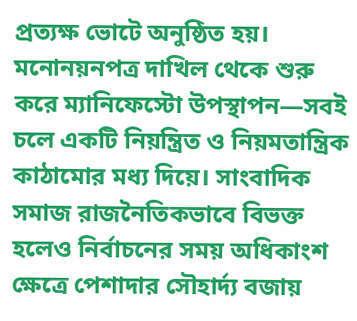প্রত্যক্ষ ভোটে অনুষ্ঠিত হয়। মনোনয়নপত্র দাখিল থেকে শুরু করে ম্যানিফেস্টো উপস্থাপন—সবই চলে একটি নিয়ন্ত্রিত ও নিয়মতান্ত্রিক কাঠামোর মধ্য দিয়ে। সাংবাদিক সমাজ রাজনৈতিকভাবে বিভক্ত হলেও নির্বাচনের সময় অধিকাংশ ক্ষেত্রে পেশাদার সৌহার্দ্য বজায়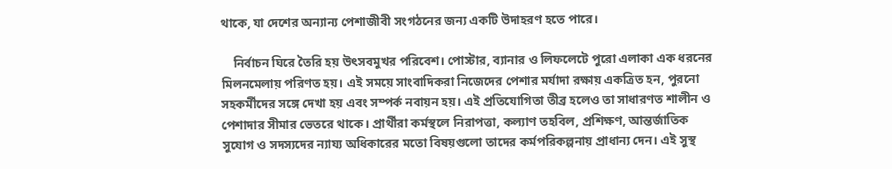থাকে, যা দেশের অন্যান্য পেশাজীবী সংগঠনের জন্য একটি উদাহরণ হতে পারে।

    নির্বাচন ঘিরে তৈরি হয় উৎসবমুখর পরিবেশ। পোস্টার, ব্যানার ও লিফলেটে পুরো এলাকা এক ধরনের মিলনমেলায় পরিণত হয়। এই সময়ে সাংবাদিকরা নিজেদের পেশার মর্যাদা রক্ষায় একত্রিত হন, পুরনো সহকর্মীদের সঙ্গে দেখা হয় এবং সম্পর্ক নবায়ন হয়। এই প্রতিযোগিতা তীব্র হলেও তা সাধারণত শালীন ও পেশাদার সীমার ভেতরে থাকে। প্রার্থীরা কর্মস্থলে নিরাপত্তা, কল্যাণ তহবিল, প্রশিক্ষণ, আন্তর্জাতিক সুযোগ ও সদস্যদের ন্যায্য অধিকারের মতো বিষয়গুলো তাদের কর্মপরিকল্পনায় প্রাধান্য দেন। এই সুস্থ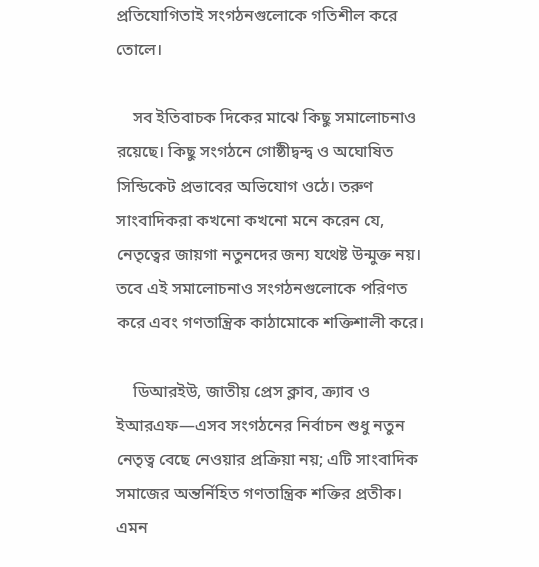প্রতিযোগিতাই সংগঠনগুলোকে গতিশীল করে তোলে।

    সব ইতিবাচক দিকের মাঝে কিছু সমালোচনাও রয়েছে। কিছু সংগঠনে গোষ্ঠীদ্বন্দ্ব ও অঘোষিত সিন্ডিকেট প্রভাবের অভিযোগ ওঠে। তরুণ সাংবাদিকরা কখনো কখনো মনে করেন যে, নেতৃত্বের জায়গা নতুনদের জন্য যথেষ্ট উন্মুক্ত নয়। তবে এই সমালোচনাও সংগঠনগুলোকে পরিণত করে এবং গণতান্ত্রিক কাঠামোকে শক্তিশালী করে।

    ডিআরইউ, জাতীয় প্রেস ক্লাব, ক্র্যাব ও ইআরএফ—এসব সংগঠনের নির্বাচন শুধু নতুন নেতৃত্ব বেছে নেওয়ার প্রক্রিয়া নয়; এটি সাংবাদিক সমাজের অন্তর্নিহিত গণতান্ত্রিক শক্তির প্রতীক। এমন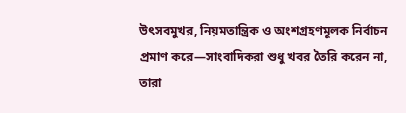উৎসবমুখর, নিয়মতান্ত্রিক ও অংশগ্রহণমূলক নির্বাচন প্রমাণ করে—সাংবাদিকরা শুধু খবর তৈরি করেন না, তারা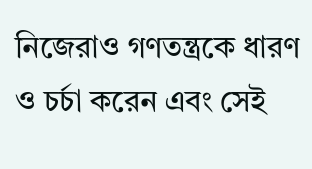নিজেরাও গণতন্ত্রকে ধারণ ও চর্চা করেন এবং সেই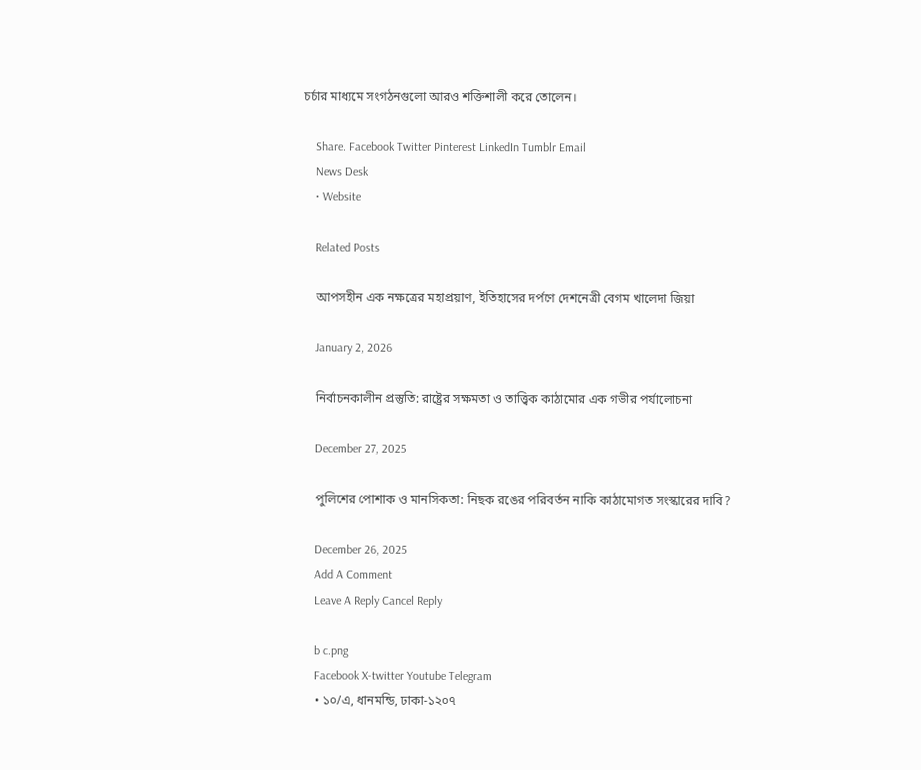চর্চার মাধ্যমে সংগঠনগুলো আরও শক্তিশালী করে তোলেন।

    Share. Facebook Twitter Pinterest LinkedIn Tumblr Email
    News Desk
    • Website

    Related Posts

    আপসহীন এক নক্ষত্রের মহাপ্রয়াণ, ইতিহাসের দর্পণে দেশনেত্রী বেগম খালেদা জিয়া

    January 2, 2026

    নির্বাচনকালীন প্রস্তুতি: রাষ্ট্রের সক্ষমতা ও তাত্ত্বিক কাঠামোর এক গভীর পর্যালোচনা

    December 27, 2025

    পুলিশের পোশাক ও মানসিকতা: নিছক রঙের পরিবর্তন নাকি কাঠামোগত সংস্কারের দাবি?

    December 26, 2025
    Add A Comment
    Leave A Reply Cancel Reply

    b c.png
    Facebook X-twitter Youtube Telegram
    • ১০/এ, ধানমন্ডি, ঢাকা-১২০৭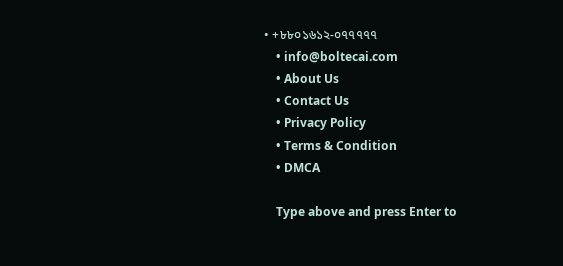• +৮৮০১৬১২-০৭৭৭৭৭
    • info@boltecai.com
    • About Us
    • Contact Us
    • Privacy Policy
    • Terms & Condition
    • DMCA

    Type above and press Enter to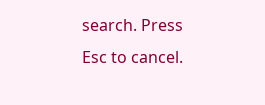search. Press Esc to cancel.